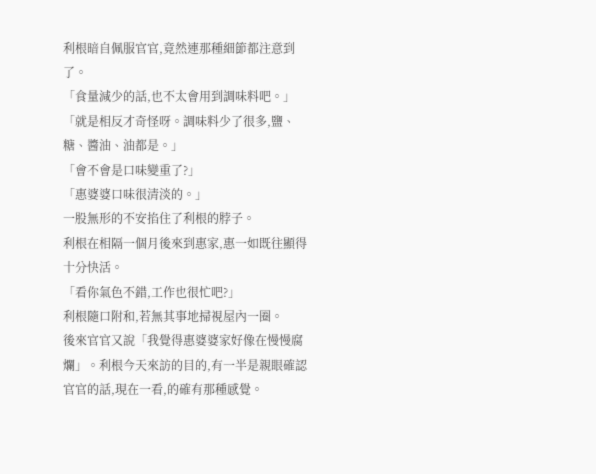利根暗自佩服官官,竟然連那種細節都注意到了。
「食量減少的話,也不太會用到調味料吧。」
「就是相反才奇怪呀。調味料少了很多,鹽、糖、醬油、油都是。」
「會不會是口味變重了?」
「惠婆婆口味很清淡的。」
一股無形的不安掐住了利根的脖子。
利根在相隔一個月後來到惠家,惠一如既往顯得十分快活。
「看你氣色不錯,工作也很忙吧?」
利根隨口附和,若無其事地掃視屋內一圈。
後來官官又說「我覺得惠婆婆家好像在慢慢腐爛」。利根今天來訪的目的,有一半是親眼確認官官的話,現在一看,的確有那種感覺。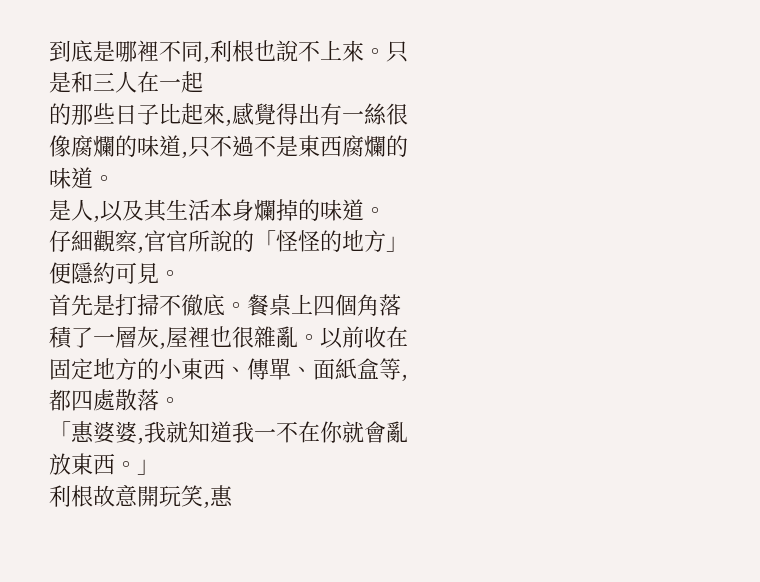到底是哪裡不同,利根也說不上來。只是和三人在一起
的那些日子比起來,感覺得出有一絲很像腐爛的味道,只不過不是東西腐爛的味道。
是人,以及其生活本身爛掉的味道。
仔細觀察,官官所說的「怪怪的地方」便隱約可見。
首先是打掃不徹底。餐桌上四個角落積了一層灰,屋裡也很雜亂。以前收在固定地方的小東西、傳單、面紙盒等,都四處散落。
「惠婆婆,我就知道我一不在你就會亂放東西。」
利根故意開玩笑,惠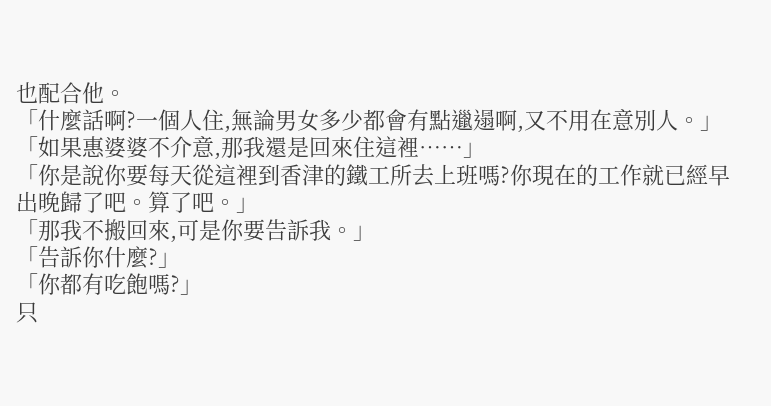也配合他。
「什麼話啊?一個人住,無論男女多少都會有點邋遢啊,又不用在意別人。」
「如果惠婆婆不介意,那我還是回來住這裡……」
「你是說你要每天從這裡到香津的鐵工所去上班嗎?你現在的工作就已經早出晚歸了吧。算了吧。」
「那我不搬回來,可是你要告訴我。」
「告訴你什麼?」
「你都有吃飽嗎?」
只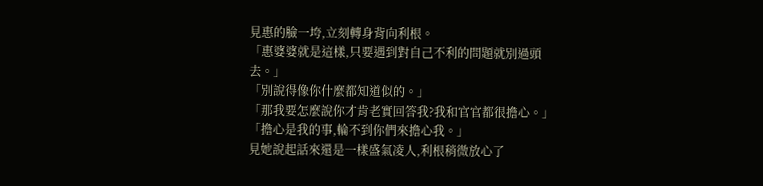見惠的臉一垮,立刻轉身背向利根。
「惠婆婆就是這樣,只要遇到對自己不利的問題就別過頭去。」
「別說得像你什麼都知道似的。」
「那我要怎麼說你才肯老實回答我?我和官官都很擔心。」
「擔心是我的事,輪不到你們來擔心我。」
見她說起話來還是一樣盛氣凌人,利根稍微放心了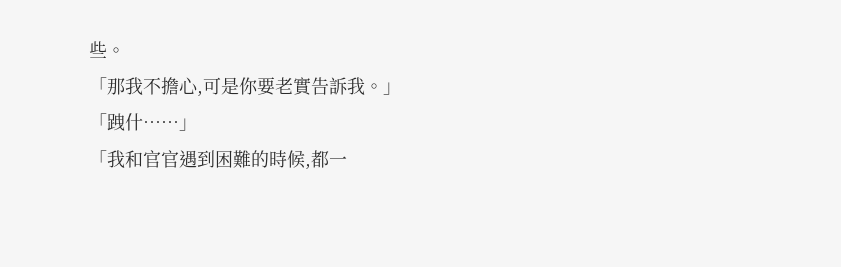些。
「那我不擔心,可是你要老實告訴我。」
「跩什……」
「我和官官遇到困難的時候,都一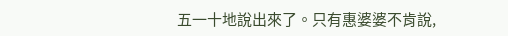五一十地說出來了。只有惠婆婆不肯說,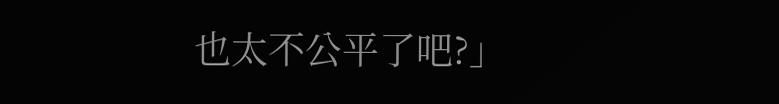也太不公平了吧?」